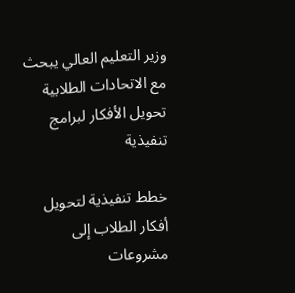وزير التعليم العالي يبحث مع الاتحادات الطلابية تحويل الأفكار لبرامج تنفيذية

خطط تنفيذية لتحويل أفكار الطلاب إلى مشروعات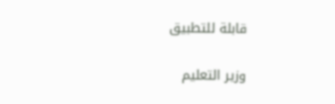قابلة للتطبيق

وزير التعليم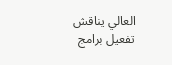العالي يناقش تفعيل برامج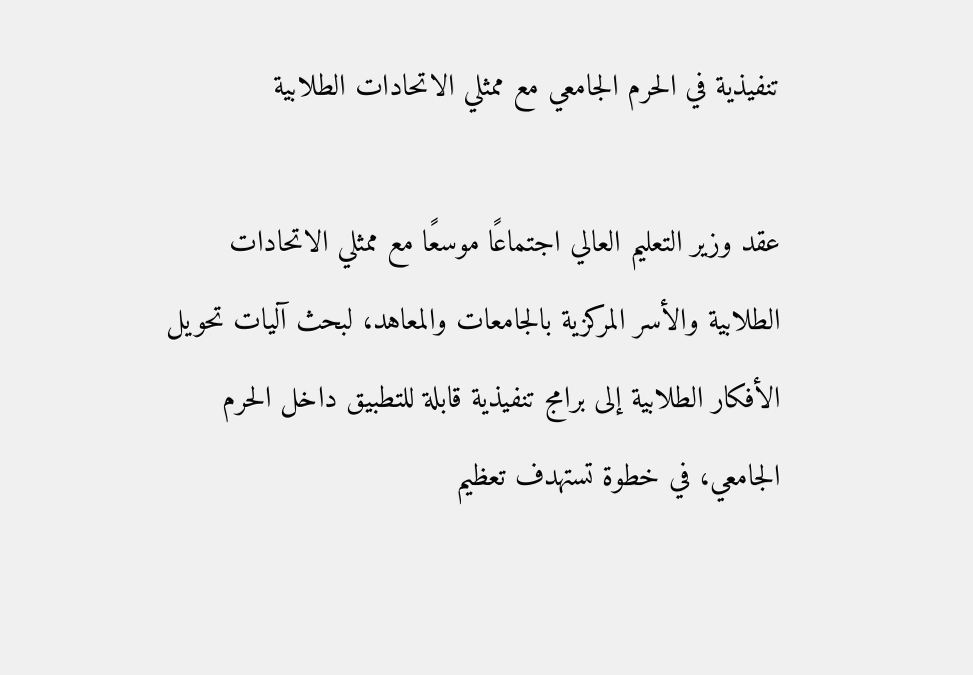تنفيذية في الحرم الجامعي مع ممثلي الاتحادات الطلابية

عقد وزير التعليم العالي اجتماعًا موسعًا مع ممثلي الاتحادات الطلابية والأسر المركزية بالجامعات والمعاهد، لبحث آليات تحويل الأفكار الطلابية إلى برامج تنفيذية قابلة للتطبيق داخل الحرم الجامعي، في خطوة تستهدف تعظيم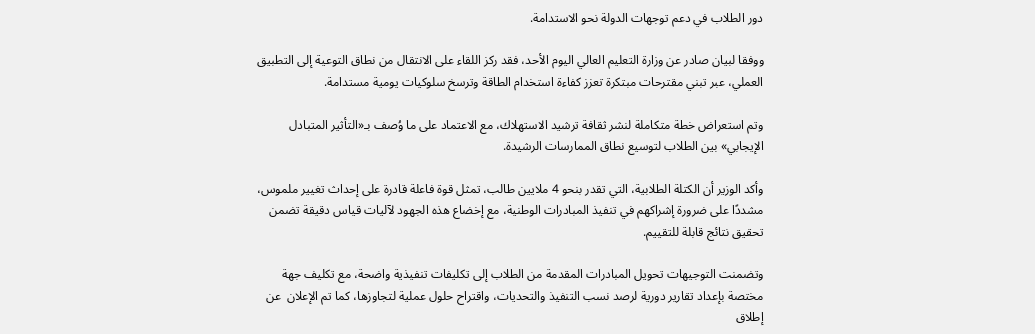دور الطلاب في دعم توجهات الدولة نحو الاستدامة.

ووفقا لبيان صادر عن وزارة التعليم العالي اليوم الأحد، فقد ركز اللقاء على الانتقال من نطاق التوعية إلى التطبيق العملي، عبر تبني مقترحات مبتكرة تعزز كفاءة استخدام الطاقة وترسخ سلوكيات يومية مستدامة.

وتم استعراض خطة متكاملة لنشر ثقافة ترشيد الاستهلاك، مع الاعتماد على ما وُصف بـ«التأثير المتبادل الإيجابي» بين الطلاب لتوسيع نطاق الممارسات الرشيدة.

وأكد الوزير أن الكتلة الطلابية، التي تقدر بنحو 4 ملايين طالب، تمثل قوة فاعلة قادرة على إحداث تغيير ملموس، مشددًا على ضرورة إشراكهم في تنفيذ المبادرات الوطنية، مع إخضاع هذه الجهود لآليات قياس دقيقة تضمن تحقيق نتائج قابلة للتقييم.

وتضمنت التوجيهات تحويل المبادرات المقدمة من الطلاب إلى تكليفات تنفيذية واضحة، مع تكليف جهة مختصة بإعداد تقارير دورية لرصد نسب التنفيذ والتحديات، واقتراح حلول عملية لتجاوزها، كما تم الإعلان  عن إطلاق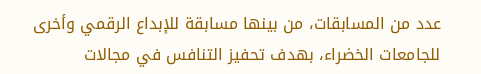عدد من المسابقات، من بينها مسابقة للإبداع الرقمي وأخرى للجامعات الخضراء، بهدف تحفيز التنافس في مجالات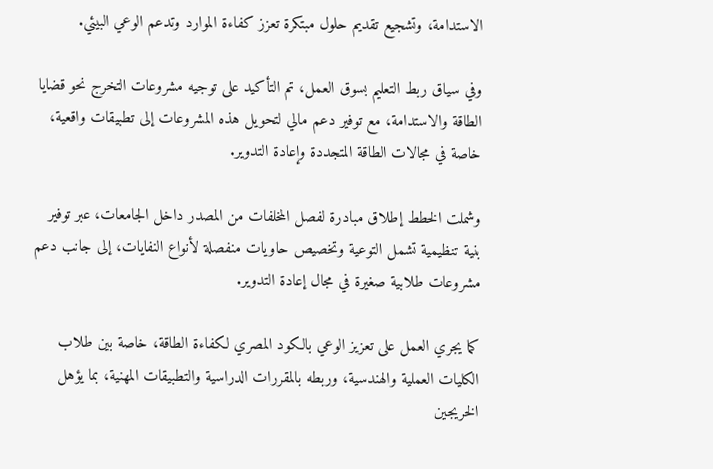الاستدامة، وتشجيع تقديم حلول مبتكرة تعزز كفاءة الموارد وتدعم الوعي البيئي.

وفي سياق ربط التعليم بسوق العمل، تم التأكيد على توجيه مشروعات التخرج نحو قضايا الطاقة والاستدامة، مع توفير دعم مالي لتحويل هذه المشروعات إلى تطبيقات واقعية، خاصة في مجالات الطاقة المتجددة وإعادة التدوير.

وشملت الخطط إطلاق مبادرة لفصل المخلفات من المصدر داخل الجامعات، عبر توفير بنية تنظيمية تشمل التوعية وتخصيص حاويات منفصلة لأنواع النفايات، إلى جانب دعم مشروعات طلابية صغيرة في مجال إعادة التدوير.

كما يجري العمل على تعزيز الوعي بالكود المصري لكفاءة الطاقة، خاصة بين طلاب الكليات العملية والهندسية، وربطه بالمقررات الدراسية والتطبيقات المهنية، بما يؤهل الخريجين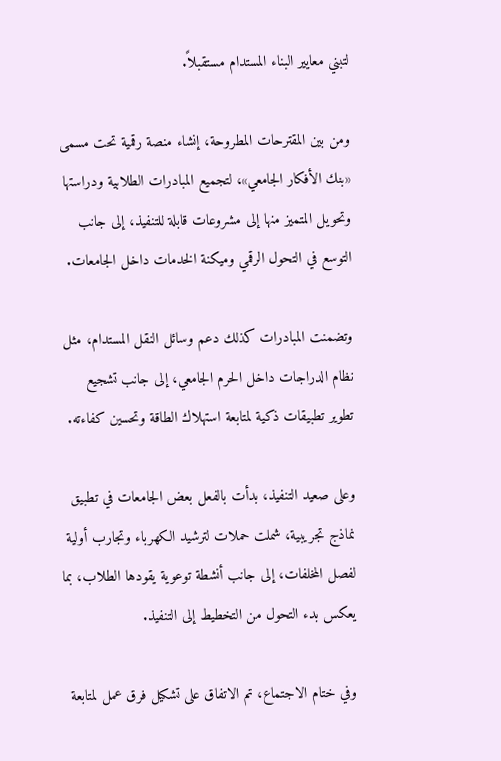لتبني معايير البناء المستدام مستقبلاً.

ومن بين المقترحات المطروحة، إنشاء منصة رقمية تحت مسمى «بنك الأفكار الجامعي»، لتجميع المبادرات الطلابية ودراستها وتحويل المتميز منها إلى مشروعات قابلة للتنفيذ، إلى جانب التوسع في التحول الرقمي وميكنة الخدمات داخل الجامعات.

وتضمنت المبادرات كذلك دعم وسائل النقل المستدام، مثل نظام الدراجات داخل الحرم الجامعي، إلى جانب تشجيع تطوير تطبيقات ذكية لمتابعة استهلاك الطاقة وتحسين كفاءته.

وعلى صعيد التنفيذ، بدأت بالفعل بعض الجامعات في تطبيق نماذج تجريبية، شملت حملات لترشيد الكهرباء وتجارب أولية لفصل المخلفات، إلى جانب أنشطة توعوية يقودها الطلاب، بما يعكس بدء التحول من التخطيط إلى التنفيذ.

وفي ختام الاجتماع، تم الاتفاق على تشكيل فرق عمل لمتابعة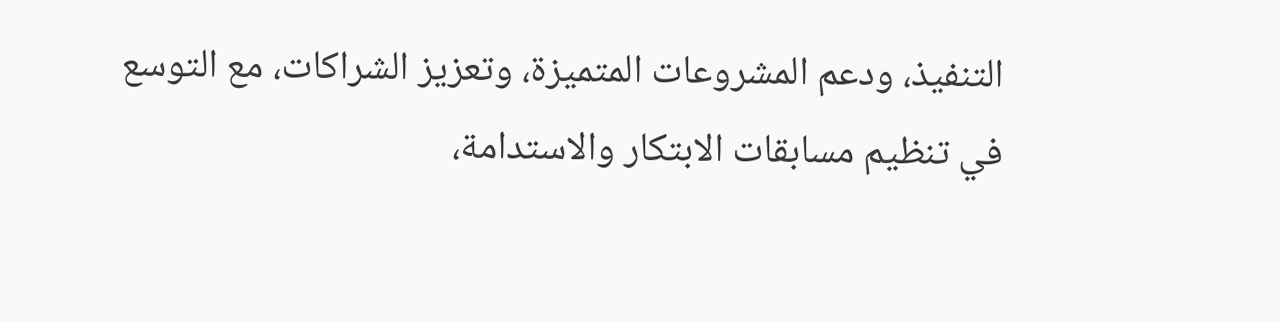التنفيذ، ودعم المشروعات المتميزة، وتعزيز الشراكات، مع التوسع في تنظيم مسابقات الابتكار والاستدامة،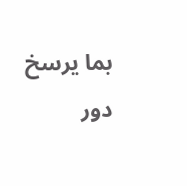بما يرسخ دور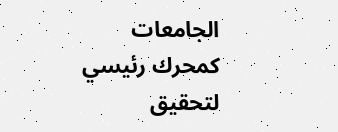الجامعات كمحرك رئيسي لتحقيق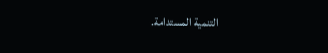التنمية المستدامة.